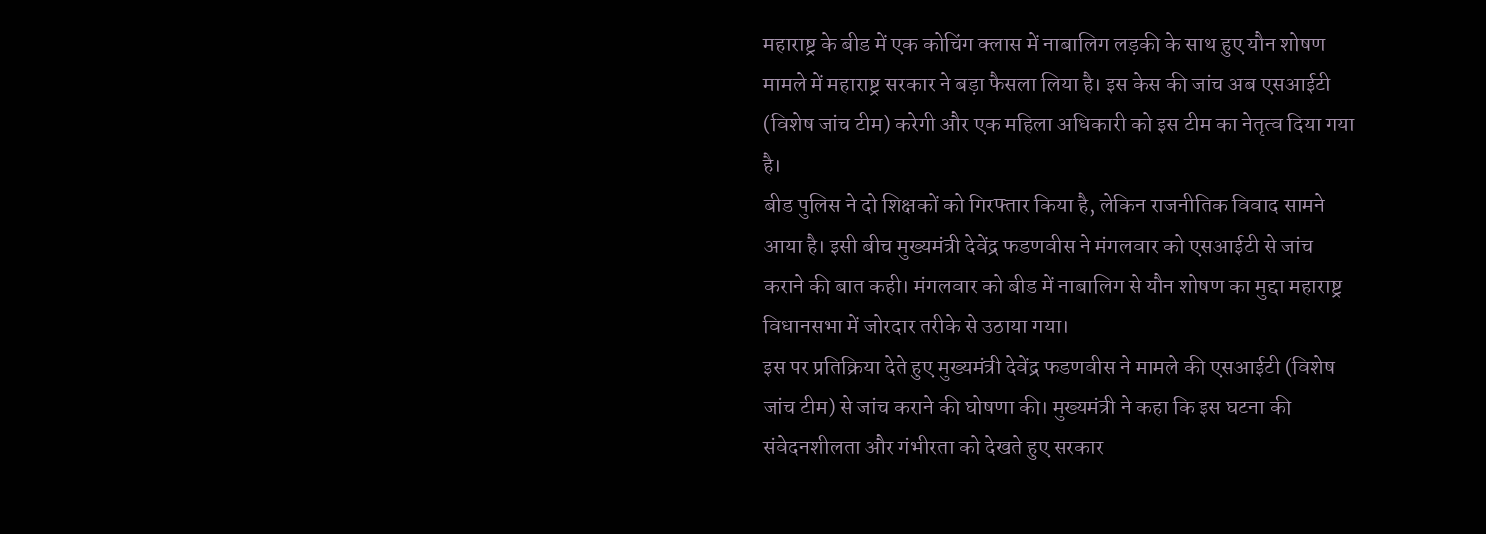महाराष्ट्र के बीड में एक कोचिंग क्लास में नाबालिग लड़की के साथ हुए यौन शोषण मामले में महाराष्ट्र सरकार ने बड़ा फैसला लिया है। इस केस की जांच अब एसआईटी (विशेष जांच टीम) करेगी और एक महिला अधिकारी को इस टीम का नेतृत्व दिया गया है।
बीड पुलिस ने दो शिक्षकों को गिरफ्तार किया है, लेकिन राजनीतिक विवाद सामने आया है। इसी बीच मुख्यमंत्री देवेंद्र फडणवीस ने मंगलवार को एसआईटी से जांच कराने की बात कही। मंगलवार को बीड में नाबालिग से यौन शोषण का मुद्दा महाराष्ट्र विधानसभा में जोरदार तरीके से उठाया गया।
इस पर प्रतिक्रिया देते हुए मुख्यमंत्री देवेंद्र फडणवीस ने मामले की एसआईटी (विशेष जांच टीम) से जांच कराने की घोषणा की। मुख्यमंत्री ने कहा कि इस घटना की संवेदनशीलता और गंभीरता को देखते हुए सरकार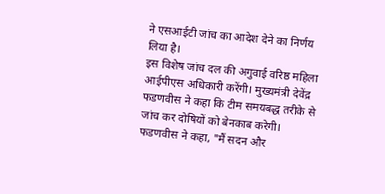ने एसआईटी जांच का आदेश देने का निर्णय लिया है।
इस विशेष जांच दल की अगुवाई वरिष्ठ महिला आईपीएस अधिकारी करेंगी। मुख्यमंत्री देवेंद्र फडणवीस ने कहा कि टीम समयबद्ध तरीके से जांच कर दोषियों को बेनकाब करेगी। फडणवीस ने कहा, "मैं सदन और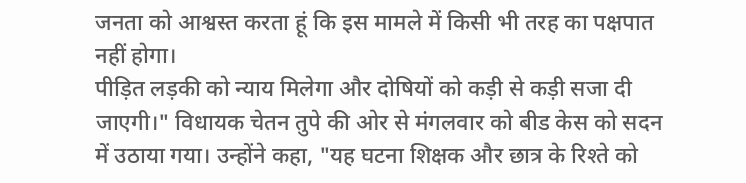जनता को आश्वस्त करता हूं कि इस मामले में किसी भी तरह का पक्षपात नहीं होगा।
पीड़ित लड़की को न्याय मिलेगा और दोषियों को कड़ी से कड़ी सजा दी जाएगी।" विधायक चेतन तुपे की ओर से मंगलवार को बीड केस को सदन में उठाया गया। उन्होंने कहा, "यह घटना शिक्षक और छात्र के रिश्ते को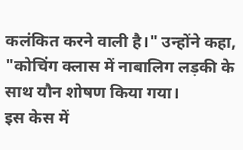कलंकित करने वाली है।" उन्होंने कहा, "कोचिंग क्लास में नाबालिग लड़की के साथ यौन शोषण किया गया।
इस केस में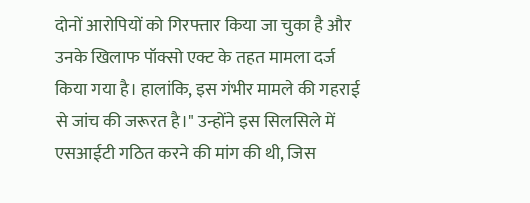दोनों आरोपियों को गिरफ्तार किया जा चुका है और उनके खिलाफ पॉक्सो एक्ट के तहत मामला दर्ज किया गया है। हालांकि, इस गंभीर मामले की गहराई से जांच की जरूरत है।" उन्होंने इस सिलसिले में एसआईटी गठित करने की मांग की थी, जिस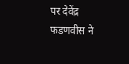पर देवेंद्र फडणवीस ने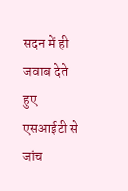सदन में ही जवाब देते हुए एसआईटी से जांच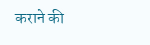कराने की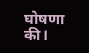घोषणा की।